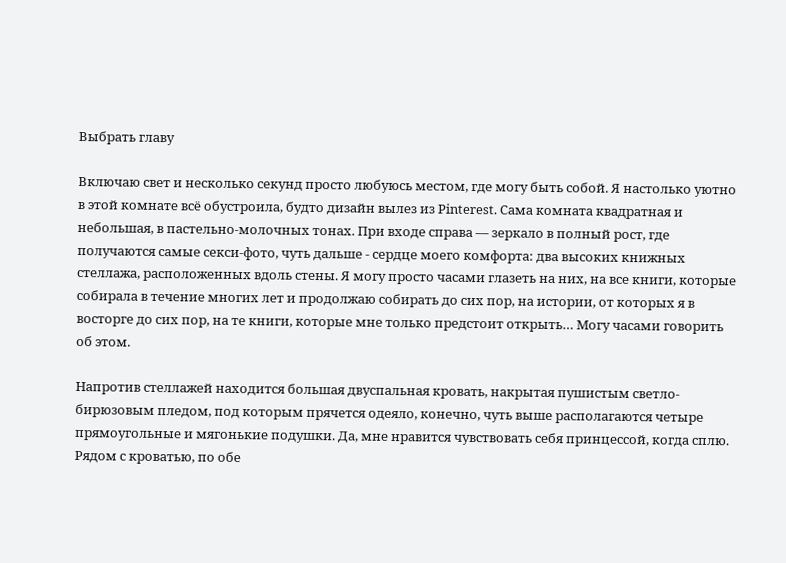Выбрать главу

Включаю свет и несколько секунд просто любуюсь местом, где могу быть собой. Я настолько уютно в этой комнате всё обустроила, будто дизайн вылез из Pinterest. Сама комната квадратная и небольшая, в пастельно-молочных тонах. При входе справа — зеркало в полный рост, где получаются самые секси-фото, чуть дальше - сердце моего комфорта: два высоких книжных стеллажа, расположенных вдоль стены. Я могу просто часами глазеть на них, на все книги, которые собирала в течение многих лет и продолжаю собирать до сих пор, на истории, от которых я в восторге до сих пор, на те книги, которые мне только предстоит открыть… Могу часами говорить об этом.

Напротив стеллажей находится большая двуспальная кровать, накрытая пушистым светло-бирюзовым пледом, под которым прячется одеяло, конечно, чуть выше располагаются четыре прямоугольные и мягонькие подушки. Да, мне нравится чувствовать себя принцессой, когда сплю. Рядом с кроватью, по обе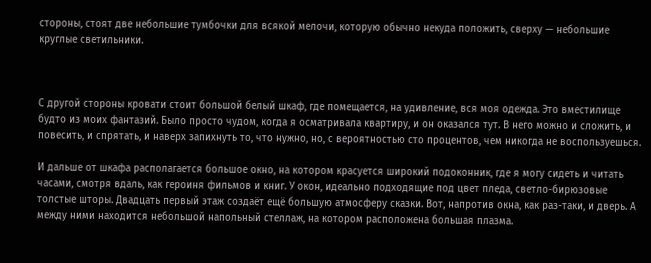стороны, стоят две небольшие тумбочки для всякой мелочи, которую обычно некуда положить, сверху — небольшие круглые светильники.



С другой стороны кровати стоит большой белый шкаф, где помещается, на удивление, вся моя одежда. Это вместилище будто из моих фантазий. Было просто чудом, когда я осматривала квартиру, и он оказался тут. В него можно и сложить, и повесить, и спрятать, и наверх запихнуть то, что нужно, но, с вероятностью сто процентов, чем никогда не воспользуешься.

И дальше от шкафа располагается большое окно, на котором красуется широкий подоконник, где я могу сидеть и читать часами, смотря вдаль, как героиня фильмов и книг. У окон, идеально подходящие под цвет пледа, светло-бирюзовые толстые шторы. Двадцать первый этаж создаёт ещё большую атмосферу сказки. Вот, напротив окна, как раз-таки, и дверь. А между ними находится небольшой напольный стеллаж, на котором расположена большая плазма.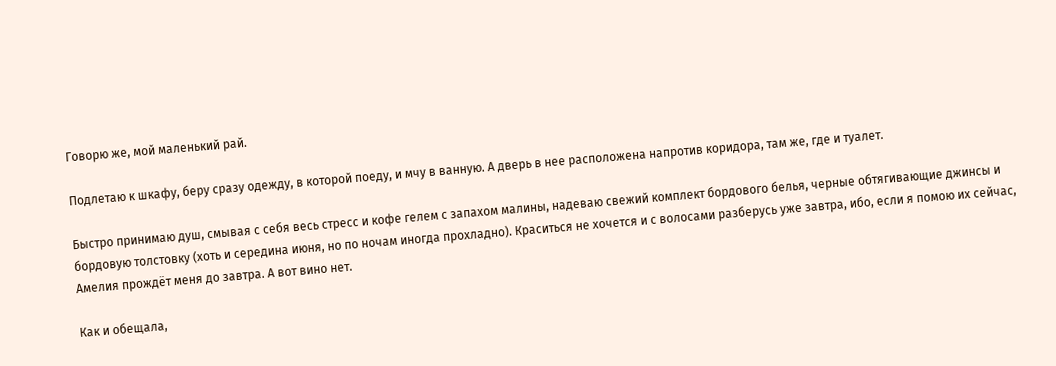Говорю же, мой маленький рай.

Подлетаю к шкафу, беру сразу одежду, в которой поеду, и мчу в ванную. А дверь в нее расположена напротив коридора, там же, где и туалет.

Быстро принимаю душ, смывая с себя весь стресс и кофе гелем с запахом малины, надеваю свежий комплект бордового белья, черные обтягивающие джинсы и бордовую толстовку (хоть и середина июня, но по ночам иногда прохладно). Краситься не хочется и с волосами разберусь уже завтра, ибо, если я помою их сейчас, Амелия прождёт меня до завтра. А вот вино нет.

Как и обещала,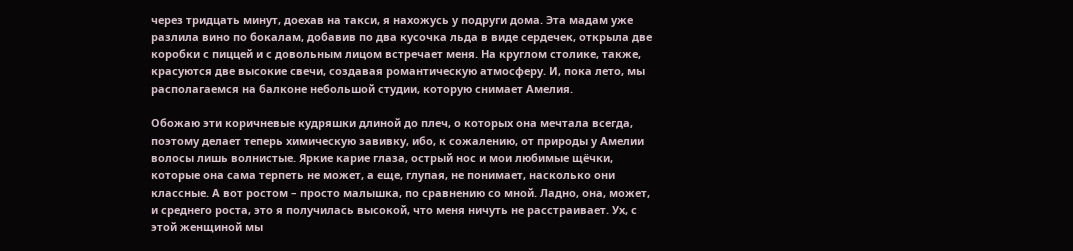через тридцать минут, доехав на такси, я нахожусь у подруги дома. Эта мадам уже разлила вино по бокалам, добавив по два кусочка льда в виде сердечек, открыла две коробки с пиццей и с довольным лицом встречает меня. На круглом столике, также, красуются две высокие свечи, создавая романтическую атмосферу. И, пока лето, мы располагаемся на балконе небольшой студии, которую снимает Амелия.

Обожаю эти коричневые кудряшки длиной до плеч, о которых она мечтала всегда, поэтому делает теперь химическую завивку, ибо, к сожалению, от природы у Амелии волосы лишь волнистые. Яркие карие глаза, острый нос и мои любимые щёчки, которые она сама терпеть не может, а еще, глупая, не понимает, насколько они классные. А вот ростом – просто малышка, по сравнению со мной. Ладно, она, может, и среднего роста, это я получилась высокой, что меня ничуть не расстраивает. Ух, с этой женщиной мы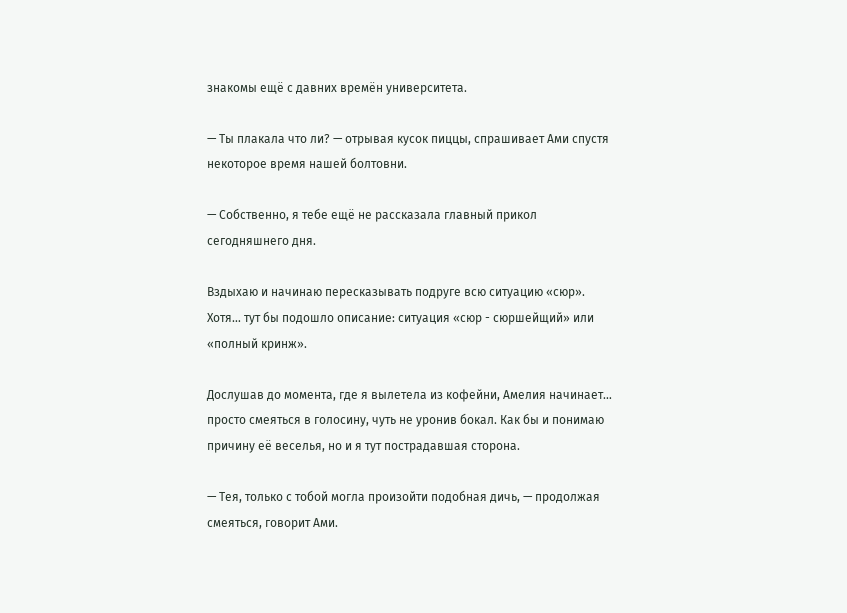знакомы ещё с давних времён университета.

— Ты плакала что ли? — отрывая кусок пиццы, спрашивает Ами спустя некоторое время нашей болтовни.

— Собственно, я тебе ещё не рассказала главный прикол сегодняшнего дня.

Вздыхаю и начинаю пересказывать подруге всю ситуацию «сюр». Хотя… тут бы подошло описание: ситуация «сюр - сюршейщий» или «полный кринж».

Дослушав до момента, где я вылетела из кофейни, Амелия начинает… просто смеяться в голосину, чуть не уронив бокал. Как бы и понимаю причину её веселья, но и я тут пострадавшая сторона.

— Тея, только с тобой могла произойти подобная дичь, — продолжая смеяться, говорит Ами.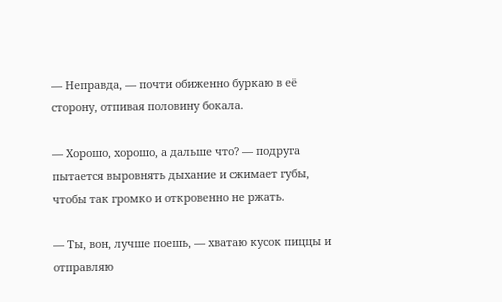— Неправда, — почти обиженно буркаю в её сторону, отпивая половину бокала.

— Хорошо, хорошо, а дальше что? — подруга пытается выровнять дыхание и сжимает губы, чтобы так громко и откровенно не ржать.

— Ты, вон, лучше поешь, — хватаю кусок пиццы и отправляю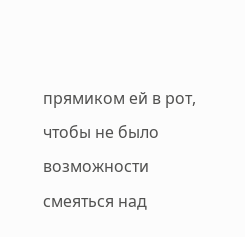прямиком ей в рот, чтобы не было возможности смеяться над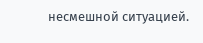несмешной ситуацией.